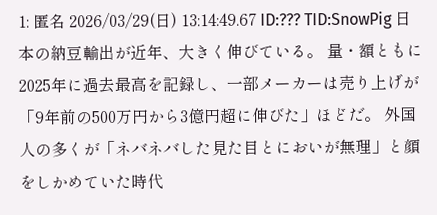1: 匿名 2026/03/29(日) 13:14:49.67 ID:??? TID:SnowPig 日本の納豆輸出が近年、大きく伸びている。 量・額ともに2025年に過去最高を記録し、一部メーカーは売り上げが「9年前の500万円から3億円超に伸びた」ほどだ。 外国人の多くが「ネバネバした見た目とにおいが無理」と顔をしかめていた時代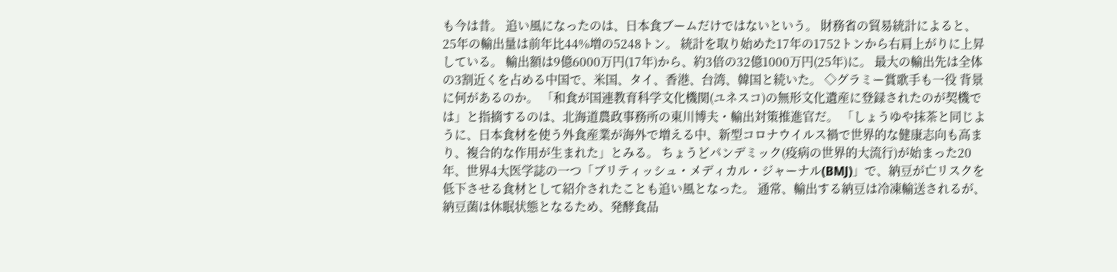も今は昔。 追い風になったのは、日本食ブームだけではないという。 財務省の貿易統計によると、25年の輸出量は前年比44%増の5248トン。 統計を取り始めた17年の1752トンから右肩上がりに上昇している。 輸出額は9億6000万円(17年)から、約3倍の32億1000万円(25年)に。 最大の輸出先は全体の3割近くを占める中国で、米国、タイ、香港、台湾、韓国と続いた。 ◇グラミー賞歌手も一役 背景に何があるのか。 「和食が国連教育科学文化機関(ユネスコ)の無形文化遺産に登録されたのが契機では」と指摘するのは、北海道農政事務所の東川博夫・輸出対策推進官だ。 「しょうゆや抹茶と同じように、日本食材を使う外食産業が海外で増える中、新型コロナウイルス禍で世界的な健康志向も高まり、複合的な作用が生まれた」とみる。 ちょうどパンデミック(疫病の世界的大流行)が始まった20年、世界4大医学誌の一つ「ブリティッシュ・メディカル・ジャーナル(BMJ)」で、納豆が亡リスクを低下させる食材として紹介されたことも追い風となった。 通常、輸出する納豆は冷凍輸送されるが、納豆菌は休眠状態となるため、発酵食品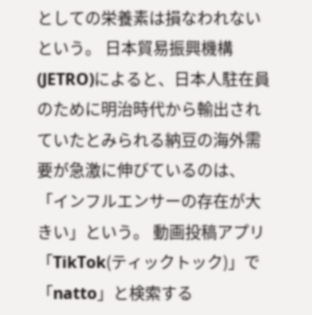としての栄養素は損なわれないという。 日本貿易振興機構(JETRO)によると、日本人駐在員のために明治時代から輸出されていたとみられる納豆の海外需要が急激に伸びているのは、「インフルエンサーの存在が大きい」という。 動画投稿アプリ「TikTok(ティックトック)」で「natto」と検索する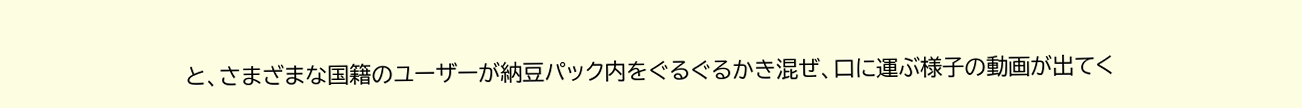と、さまざまな国籍のユーザーが納豆パック内をぐるぐるかき混ぜ、口に運ぶ様子の動画が出てく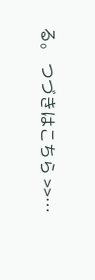る。 つづきはこちら >>…